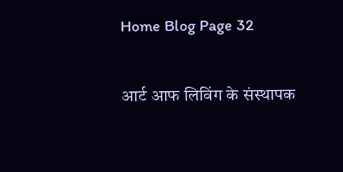Home Blog Page 32

आर्ट आफ लिविंग के संस्थापक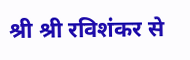श्री श्री रविशंकर से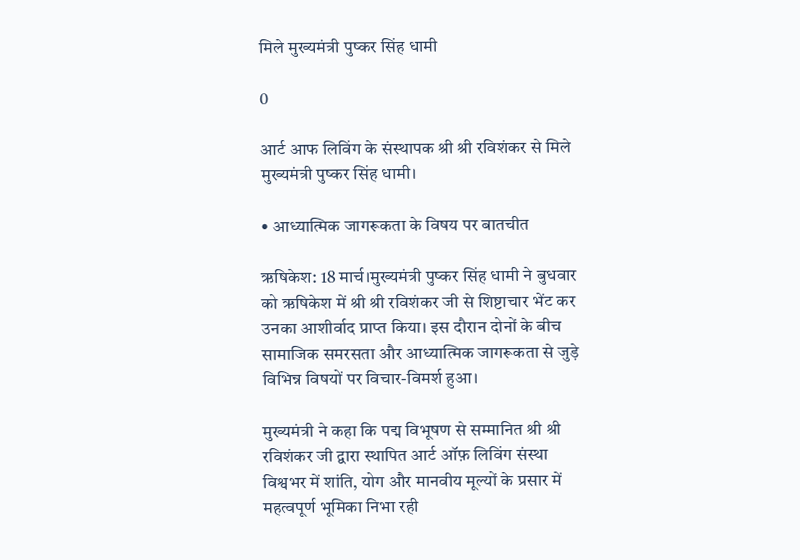मिले मुख्यमंत्री पुष्कर सिंह धामी

0

आर्ट आफ लिविंग के संस्थापक श्री श्री रविशंकर से मिले मुख्यमंत्री पुष्कर सिंह धामी।

• आध्यात्मिक जागरूकता के विषय पर बातचीत

ऋषिकेश: 18 मार्च।मुख्यमंत्री पुष्कर सिंह धामी ने बुधवार को ऋषिकेश में श्री श्री रविशंकर जी से शिष्टाचार भेंट कर उनका आशीर्वाद प्राप्त किया। इस दौरान दोनों के बीच सामाजिक समरसता और आध्यात्मिक जागरूकता से जुड़े विभिन्न विषयों पर विचार-विमर्श हुआ।

मुख्यमंत्री ने कहा कि पद्म विभूषण से सम्मानित श्री श्री रविशंकर जी द्वारा स्थापित आर्ट ऑफ़ लिविंग संस्था विश्वभर में शांति, योग और मानवीय मूल्यों के प्रसार में महत्वपूर्ण भूमिका निभा रही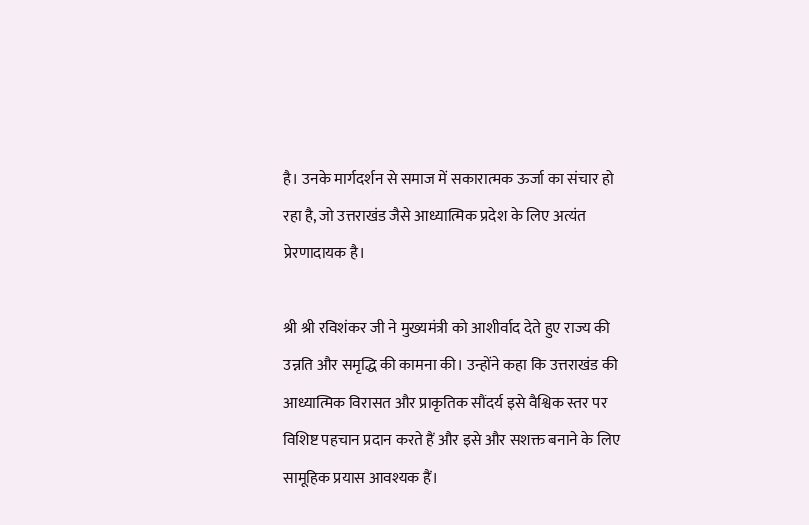है। उनके मार्गदर्शन से समाज में सकारात्मक ऊर्जा का संचार हो रहा है, जो उत्तराखंड जैसे आध्यात्मिक प्रदेश के लिए अत्यंत प्रेरणादायक है।

श्री श्री रविशंकर जी ने मुख्यमंत्री को आशीर्वाद देते हुए राज्य की उन्नति और समृद्धि की कामना की। उन्होंने कहा कि उत्तराखंड की आध्यात्मिक विरासत और प्राकृतिक सौंदर्य इसे वैश्विक स्तर पर विशिष्ट पहचान प्रदान करते हैं और इसे और सशक्त बनाने के लिए सामूहिक प्रयास आवश्यक हैं।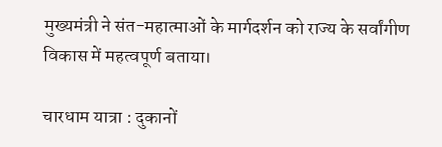मुख्यमंत्री ने संत-महात्माओं के मार्गदर्शन को राज्य के सर्वांगीण विकास में महत्वपूर्ण बताया।

चारधाम यात्रा : दुकानों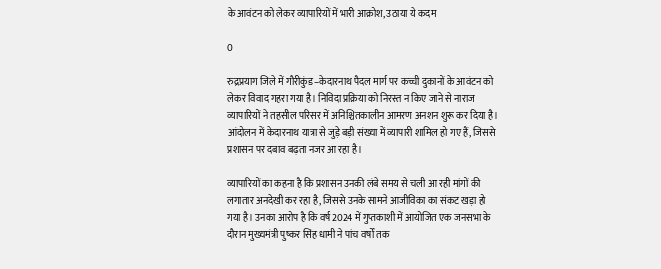के आवंटन को लेकर व्यापारियों में भारी आक्रोश, उठाया ये कदम

0

रुद्रप्रयाग जिले में गौरीकुंड–केदारनाथ पैदल मार्ग पर कच्ची दुकानों के आवंटन को लेकर विवाद गहरा गया है। निविदा प्रक्रिया को निरस्त न किए जाने से नाराज व्यापारियों ने तहसील परिसर में अनिश्चितकालीन आमरण अनशन शुरू कर दिया है। आंदोलन में केदारनाथ यात्रा से जुड़े बड़ी संख्या में व्यापारी शामिल हो गए हैं, जिससे प्रशासन पर दबाव बढ़ता नजर आ रहा है।

व्यापारियों का कहना है कि प्रशासन उनकी लंबे समय से चली आ रही मांगों की लगातार अनदेखी कर रहा है, जिससे उनके सामने आजीविका का संकट खड़ा हो गया है। उनका आरोप है कि वर्ष 2024 में गुप्तकाशी में आयोजित एक जनसभा के दौरान मुख्यमंत्री पुष्कर सिंह धामी ने पांच वर्षों तक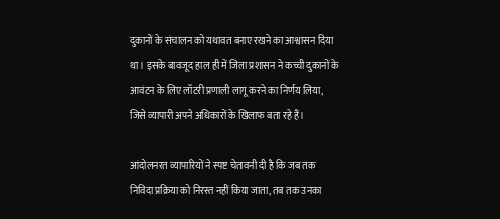दुकानों के संचालन को यथावत बनाए रखने का आश्वासन दिया था। इसके बावजूद हाल ही में जिला प्रशासन ने कच्ची दुकानों के आवंटन के लिए लॉटरी प्रणाली लागू करने का निर्णय लिया, जिसे व्यापारी अपने अधिकारों के खिलाफ बता रहे हैं।

आंदोलनरत व्यापारियों ने स्पष्ट चेतावनी दी है कि जब तक निविदा प्रक्रिया को निरस्त नहीं किया जाता, तब तक उनका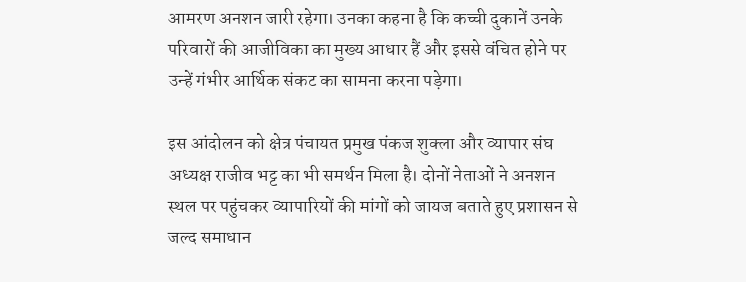आमरण अनशन जारी रहेगा। उनका कहना है कि कच्ची दुकानें उनके परिवारों की आजीविका का मुख्य आधार हैं और इससे वंचित होने पर उन्हें गंभीर आर्थिक संकट का सामना करना पड़ेगा।

इस आंदोलन को क्षेत्र पंचायत प्रमुख पंकज शुक्ला और व्यापार संघ अध्यक्ष राजीव भट्ट का भी समर्थन मिला है। दोनों नेताओं ने अनशन स्थल पर पहुंचकर व्यापारियों की मांगों को जायज बताते हुए प्रशासन से जल्द समाधान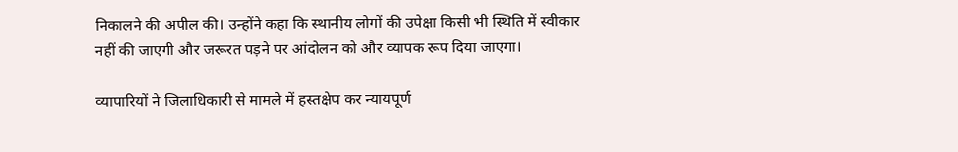निकालने की अपील की। उन्होंने कहा कि स्थानीय लोगों की उपेक्षा किसी भी स्थिति में स्वीकार नहीं की जाएगी और जरूरत पड़ने पर आंदोलन को और व्यापक रूप दिया जाएगा।

व्यापारियों ने जिलाधिकारी से मामले में हस्तक्षेप कर न्यायपूर्ण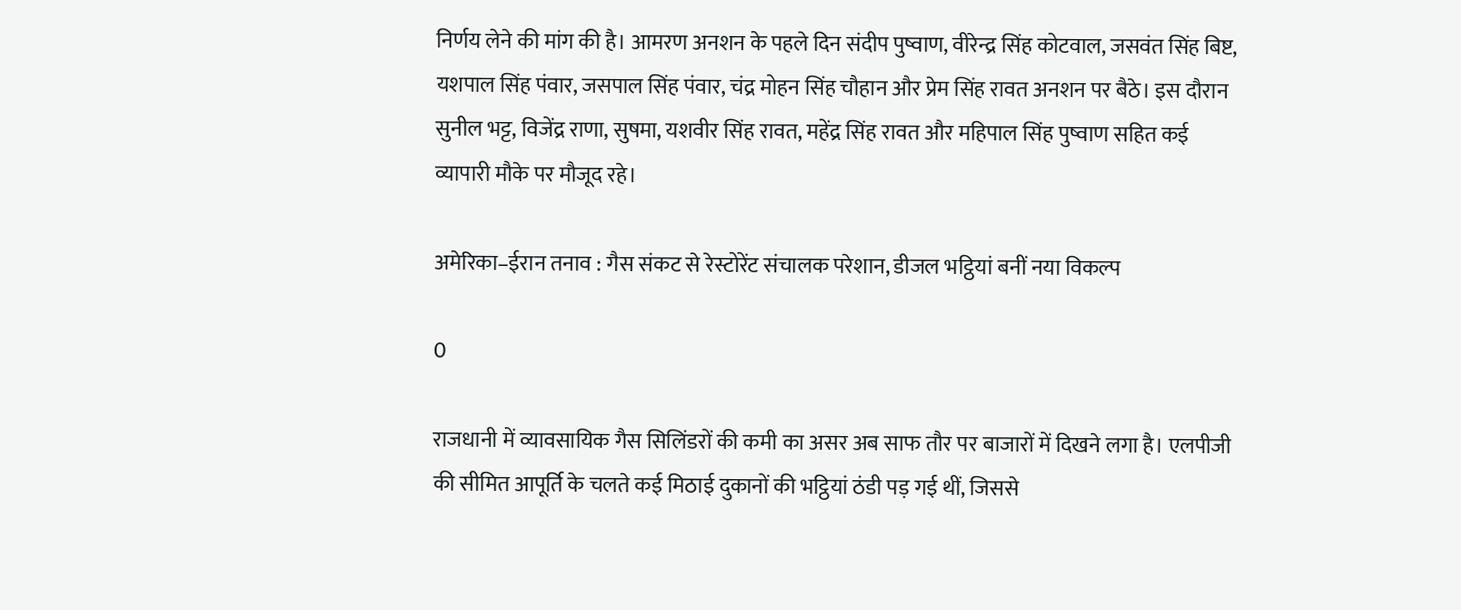निर्णय लेने की मांग की है। आमरण अनशन के पहले दिन संदीप पुष्वाण, वीरेन्द्र सिंह कोटवाल, जसवंत सिंह बिष्ट, यशपाल सिंह पंवार, जसपाल सिंह पंवार, चंद्र मोहन सिंह चौहान और प्रेम सिंह रावत अनशन पर बैठे। इस दौरान सुनील भट्ट, विजेंद्र राणा, सुषमा, यशवीर सिंह रावत, महेंद्र सिंह रावत और महिपाल सिंह पुष्वाण सहित कई व्यापारी मौके पर मौजूद रहे।

अमेरिका–ईरान तनाव : गैस संकट से रेस्टोरेंट संचालक परेशान, डीजल भट्ठियां बनीं नया विकल्प

0

राजधानी में व्यावसायिक गैस सिलिंडरों की कमी का असर अब साफ तौर पर बाजारों में दिखने लगा है। एलपीजी की सीमित आपूर्ति के चलते कई मिठाई दुकानों की भट्ठियां ठंडी पड़ गई थीं, जिससे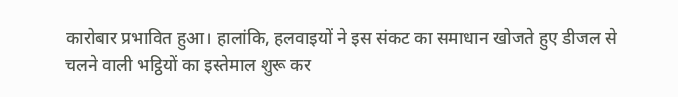कारोबार प्रभावित हुआ। हालांकि, हलवाइयों ने इस संकट का समाधान खोजते हुए डीजल से चलने वाली भट्ठियों का इस्तेमाल शुरू कर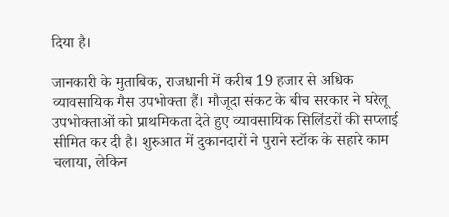दिया है।

जानकारी के मुताबिक, राजधानी में करीब 19 हजार से अधिक व्यावसायिक गैस उपभोक्ता हैं। मौजूदा संकट के बीच सरकार ने घरेलू उपभोक्ताओं को प्राथमिकता देते हुए व्यावसायिक सिलिंडरों की सप्लाई सीमित कर दी है। शुरुआत में दुकानदारों ने पुराने स्टॉक के सहारे काम चलाया, लेकिन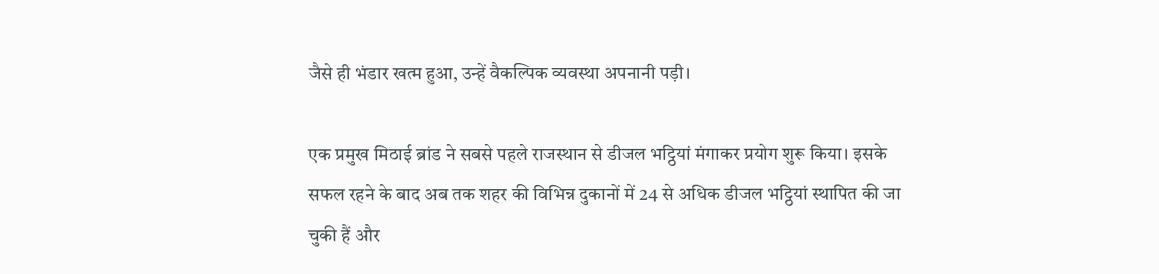जैसे ही भंडार खत्म हुआ, उन्हें वैकल्पिक व्यवस्था अपनानी पड़ी।

एक प्रमुख मिठाई ब्रांड ने सबसे पहले राजस्थान से डीजल भट्ठियां मंगाकर प्रयोग शुरू किया। इसके सफल रहने के बाद अब तक शहर की विभिन्न दुकानों में 24 से अधिक डीजल भट्ठियां स्थापित की जा चुकी हैं और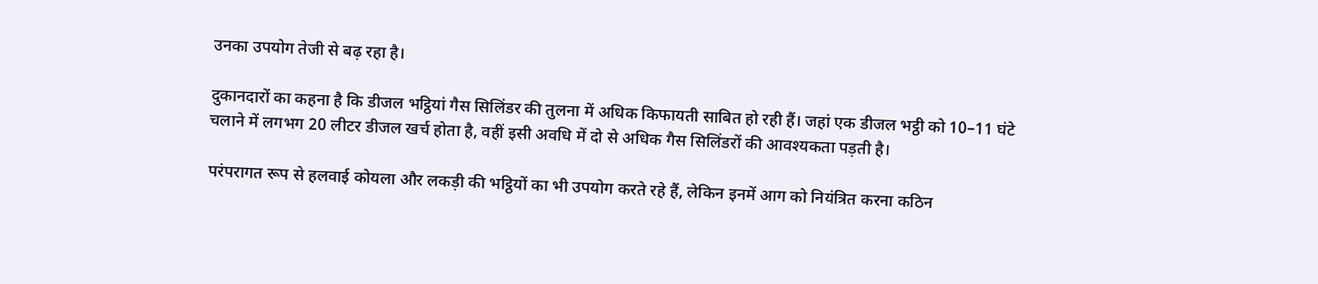उनका उपयोग तेजी से बढ़ रहा है।

दुकानदारों का कहना है कि डीजल भट्ठियां गैस सिलिंडर की तुलना में अधिक किफायती साबित हो रही हैं। जहां एक डीजल भट्ठी को 10–11 घंटे चलाने में लगभग 20 लीटर डीजल खर्च होता है, वहीं इसी अवधि में दो से अधिक गैस सिलिंडरों की आवश्यकता पड़ती है।

परंपरागत रूप से हलवाई कोयला और लकड़ी की भट्ठियों का भी उपयोग करते रहे हैं, लेकिन इनमें आग को नियंत्रित करना कठिन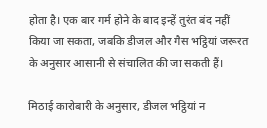होता है। एक बार गर्म होने के बाद इन्हें तुरंत बंद नहीं किया जा सकता, जबकि डीजल और गैस भट्ठियां जरूरत के अनुसार आसानी से संचालित की जा सकती हैं।

मिठाई कारोबारी के अनुसार, डीजल भट्ठियां न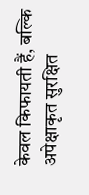केवल किफायती हैं, बल्कि अपेक्षाकृत सुरक्षित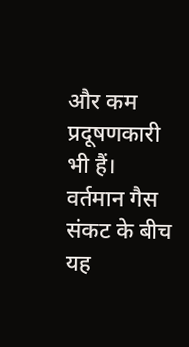और कम प्रदूषणकारी भी हैं। वर्तमान गैस संकट के बीच यह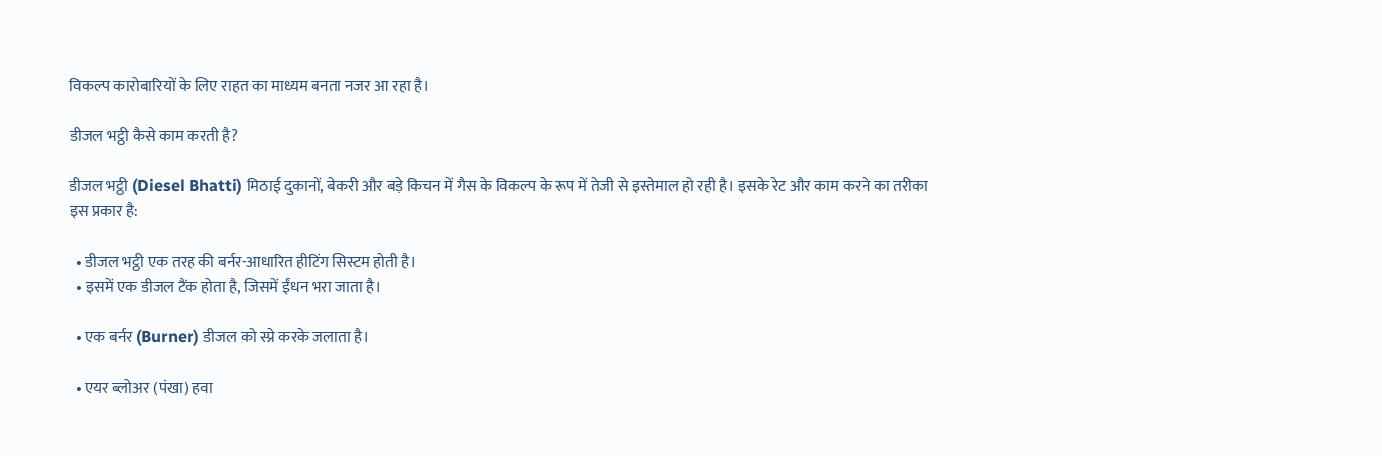विकल्प कारोबारियों के लिए राहत का माध्यम बनता नजर आ रहा है।

डीजल भट्ठी कैसे काम करती है?

डीजल भट्ठी (Diesel Bhatti) मिठाई दुकानों, बेकरी और बड़े किचन में गैस के विकल्प के रूप में तेजी से इस्तेमाल हो रही है। इसके रेट और काम करने का तरीका इस प्रकार है:

  • डीजल भट्ठी एक तरह की बर्नर-आधारित हीटिंग सिस्टम होती है।
  • इसमें एक डीजल टैंक होता है, जिसमें ईंधन भरा जाता है।

  • एक बर्नर (Burner) डीजल को स्प्रे करके जलाता है।

  • एयर ब्लोअर (पंखा) हवा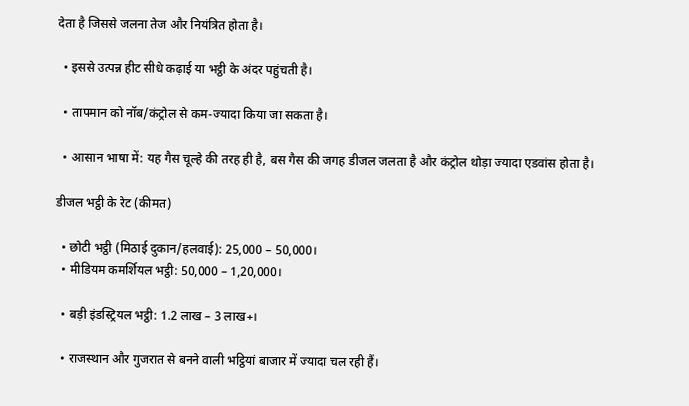देता है जिससे जलना तेज और नियंत्रित होता है।

  • इससे उत्पन्न हीट सीधे कढ़ाई या भट्ठी के अंदर पहुंचती है।

  • तापमान को नॉब/कंट्रोल से कम-ज्यादा किया जा सकता है।

  • आसान भाषा में: यह गैस चूल्हे की तरह ही है, बस गैस की जगह डीजल जलता है और कंट्रोल थोड़ा ज्यादा एडवांस होता है।

डीजल भट्ठी के रेट (कीमत)

  • छोटी भट्ठी (मिठाई दुकान/हलवाई): 25,000 – 50,000।
  • मीडियम कमर्शियल भट्ठी: 50,000 – 1,20,000।

  • बड़ी इंडस्ट्रियल भट्ठी: 1.2 लाख – 3 लाख+।

  • राजस्थान और गुजरात से बनने वाली भट्ठियां बाजार में ज्यादा चल रही हैं।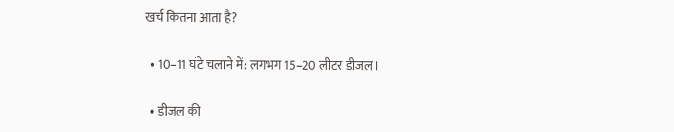खर्च कितना आता है?

  • 10–11 घंटे चलाने में: लगभग 15–20 लीटर डीजल।

  • डीजल की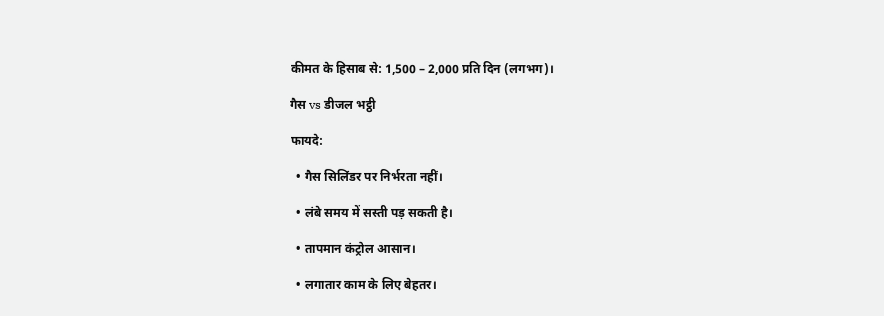कीमत के हिसाब से: 1,500 – 2,000 प्रति दिन (लगभग)।

गैस vs डीजल भट्ठी

फायदे:

  • गैस सिलिंडर पर निर्भरता नहीं।

  • लंबे समय में सस्ती पड़ सकती है।

  • तापमान कंट्रोल आसान।

  • लगातार काम के लिए बेहतर।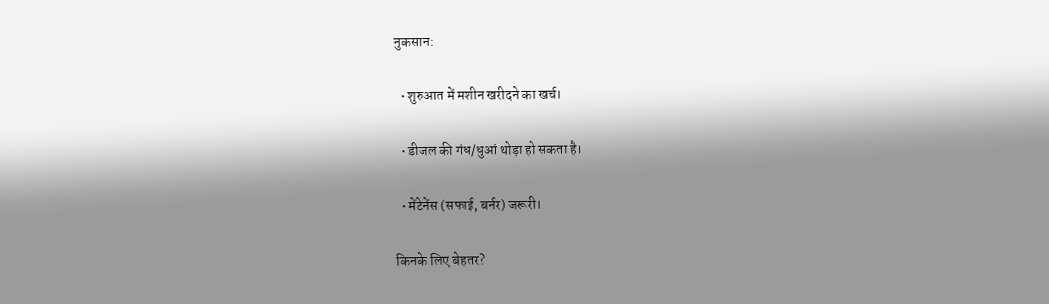नुकसान:

  • शुरुआत में मशीन खरीदने का खर्च।

  • डीजल की गंध/धुआं थोड़ा हो सकता है।

  • मेंटेनेंस (सफाई, बर्नर) जरूरी।

किनके लिए बेहतर?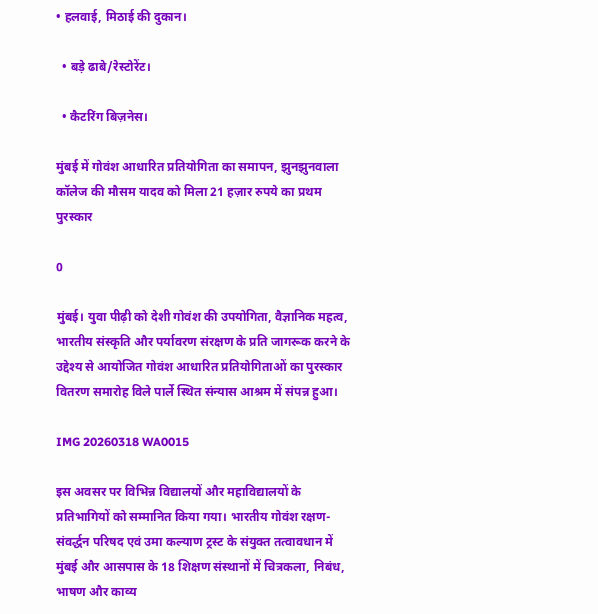• हलवाई, मिठाई की दुकान।

  • बड़े ढाबे/रेस्टोरेंट।

  • कैटरिंग बिज़नेस।

मुंबई में गोवंश आधारित प्रतियोगिता का समापन, झुनझुनवाला कॉलेज की मौसम यादव को मिला 21 हज़ार रुपये का प्रथम पुरस्कार

0

मुंबई। युवा पीढ़ी को देशी गोवंश की उपयोगिता, वैज्ञानिक महत्व, भारतीय संस्कृति और पर्यावरण संरक्षण के प्रति जागरूक करने के उद्देश्य से आयोजित गोवंश आधारित प्रतियोगिताओं का पुरस्कार वितरण समारोह विले पार्ले स्थित संन्यास आश्रम में संपन्न हुआ।

IMG 20260318 WA0015

इस अवसर पर विभिन्न विद्यालयों और महाविद्यालयों के प्रतिभागियों को सम्मानित किया गया। भारतीय गोवंश रक्षण-संवर्द्धन परिषद एवं उमा कल्याण ट्रस्ट के संयुक्त तत्वावधान में मुंबई और आसपास के 18 शिक्षण संस्थानों में चित्रकला, निबंध, भाषण और काव्य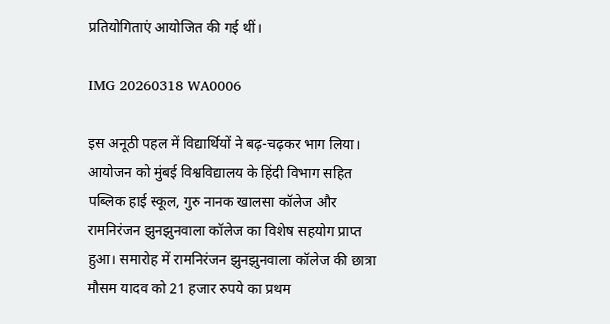प्रतियोगिताएं आयोजित की गई थीं।

IMG 20260318 WA0006

इस अनूठी पहल में विद्यार्थियों ने बढ़-चढ़कर भाग लिया। आयोजन को मुंबई विश्वविद्यालय के हिंदी विभाग सहित पब्लिक हाई स्कूल, गुरु नानक खालसा कॉलेज और रामनिरंजन झुनझुनवाला कॉलेज का विशेष सहयोग प्राप्त हुआ। समारोह में रामनिरंजन झुनझुनवाला कॉलेज की छात्रा मौसम यादव को 21 हजार रुपये का प्रथम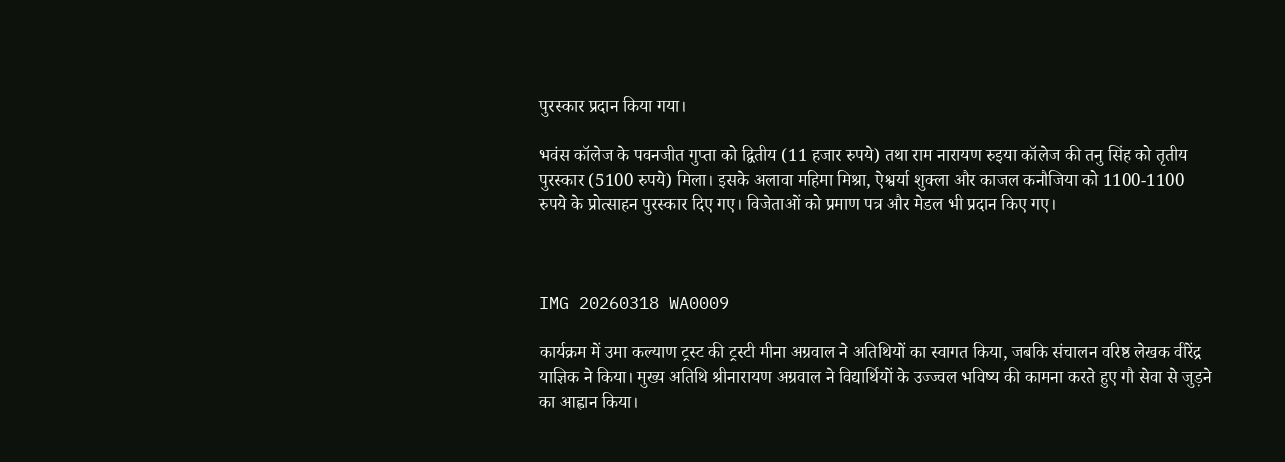पुरस्कार प्रदान किया गया।

भवंस कॉलेज के पवनजीत गुप्ता को द्वितीय (11 हजार रुपये) तथा राम नारायण रुइया कॉलेज की तनु सिंह को तृतीय पुरस्कार (5100 रुपये) मिला। इसके अलावा महिमा मिश्रा, ऐश्वर्या शुक्ला और काजल कनौजिया को 1100-1100 रुपये के प्रोत्साहन पुरस्कार दिए गए। विजेताओं को प्रमाण पत्र और मेडल भी प्रदान किए गए।



IMG 20260318 WA0009

कार्यक्रम में उमा कल्याण ट्रस्ट की ट्रस्टी मीना अग्रवाल ने अतिथियों का स्वागत किया, जबकि संचालन वरिष्ठ लेखक वीरेंद्र याज्ञिक ने किया। मुख्य अतिथि श्रीनारायण अग्रवाल ने विद्यार्थियों के उज्ज्वल भविष्य की कामना करते हुए गौ सेवा से जुड़ने का आह्वान किया।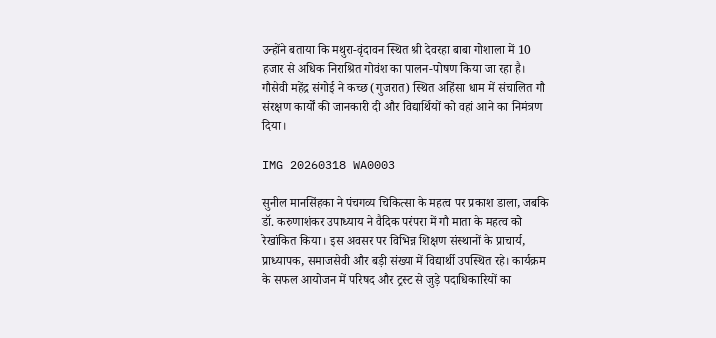उन्होंने बताया कि मथुरा-वृंदावन स्थित श्री देवरहा बाबा गोशाला में 10 हजार से अधिक निराश्रित गोवंश का पालन-पोषण किया जा रहा है। गौसेवी महेंद्र संगोई ने कच्छ (गुजरात) स्थित अहिंसा धाम में संचालित गौ संरक्षण कार्यों की जानकारी दी और विद्यार्थियों को वहां आने का निमंत्रण दिया।

IMG 20260318 WA0003

सुनील मानसिंहका ने पंचगव्य चिकित्सा के महत्व पर प्रकाश डाला, जबकि डॉ. करुणाशंकर उपाध्याय ने वैदिक परंपरा में गौ माता के महत्व को रेखांकित किया। इस अवसर पर विभिन्न शिक्षण संस्थानों के प्राचार्य, प्राध्यापक, समाजसेवी और बड़ी संख्या में विद्यार्थी उपस्थित रहे। कार्यक्रम के सफल आयोजन में परिषद और ट्रस्ट से जुड़े पदाधिकारियों का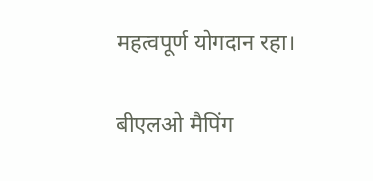महत्वपूर्ण योगदान रहा।

बीएलओ मैपिंग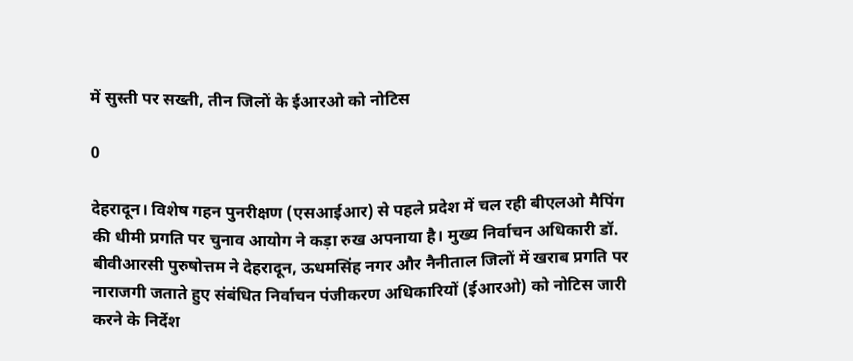में सुस्ती पर सख्ती, तीन जिलों के ईआरओ को नोटिस

0

देहरादून। विशेष गहन पुनरीक्षण (एसआईआर) से पहले प्रदेश में चल रही बीएलओ मैपिंग की धीमी प्रगति पर चुनाव आयोग ने कड़ा रुख अपनाया है। मुख्य निर्वाचन अधिकारी डॉ. बीवीआरसी पुरुषोत्तम ने देहरादून, ऊधमसिंह नगर और नैनीताल जिलों में खराब प्रगति पर नाराजगी जताते हुए संबंधित निर्वाचन पंजीकरण अधिकारियों (ईआरओ) को नोटिस जारी करने के निर्देश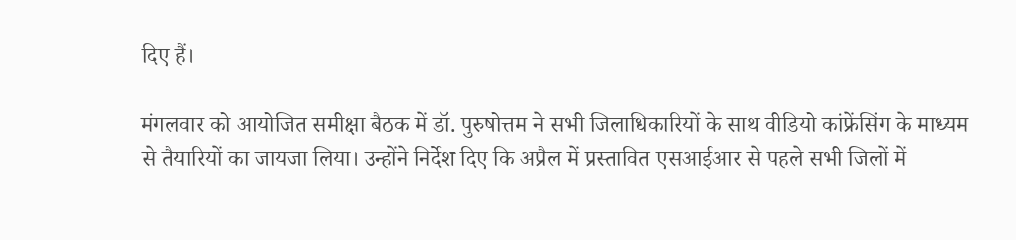दिए हैं।

मंगलवार को आयोजित समीक्षा बैठक में डॉ. पुरुषोत्तम ने सभी जिलाधिकारियों के साथ वीडियो कांफ्रेंसिंग के माध्यम से तैयारियों का जायजा लिया। उन्होंने निर्देश दिए कि अप्रैल में प्रस्तावित एसआईआर से पहले सभी जिलों में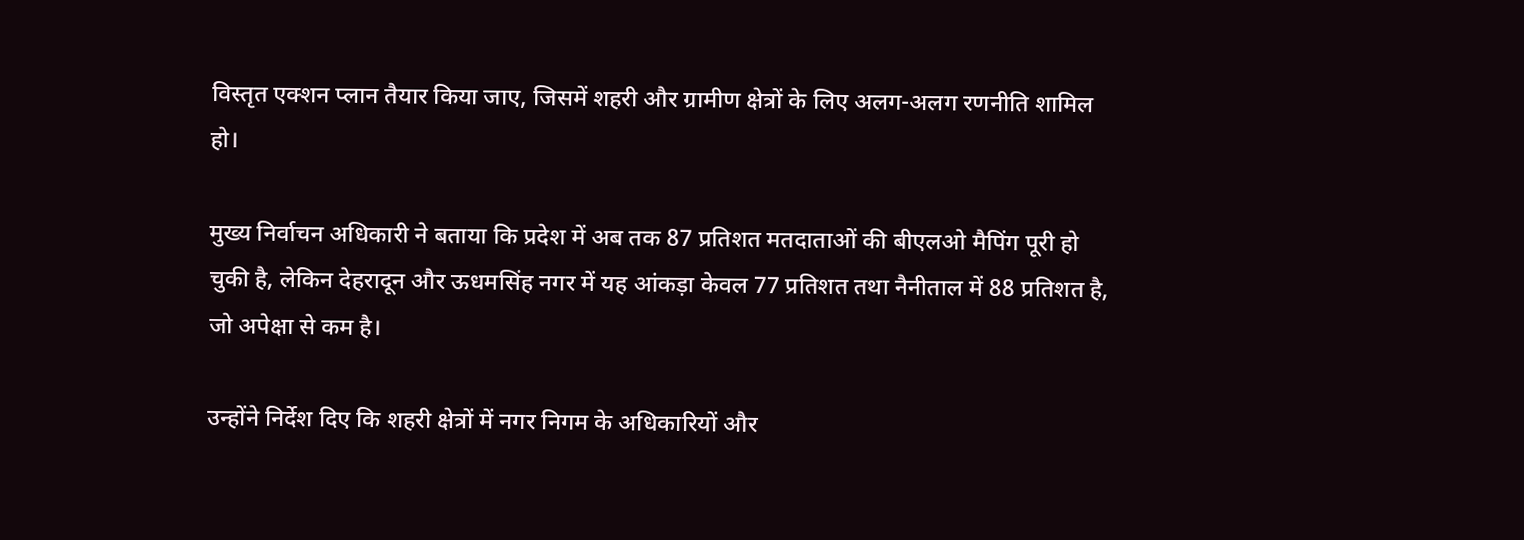विस्तृत एक्शन प्लान तैयार किया जाए, जिसमें शहरी और ग्रामीण क्षेत्रों के लिए अलग-अलग रणनीति शामिल हो।

मुख्य निर्वाचन अधिकारी ने बताया कि प्रदेश में अब तक 87 प्रतिशत मतदाताओं की बीएलओ मैपिंग पूरी हो चुकी है, लेकिन देहरादून और ऊधमसिंह नगर में यह आंकड़ा केवल 77 प्रतिशत तथा नैनीताल में 88 प्रतिशत है, जो अपेक्षा से कम है।

उन्होंने निर्देश दिए कि शहरी क्षेत्रों में नगर निगम के अधिकारियों और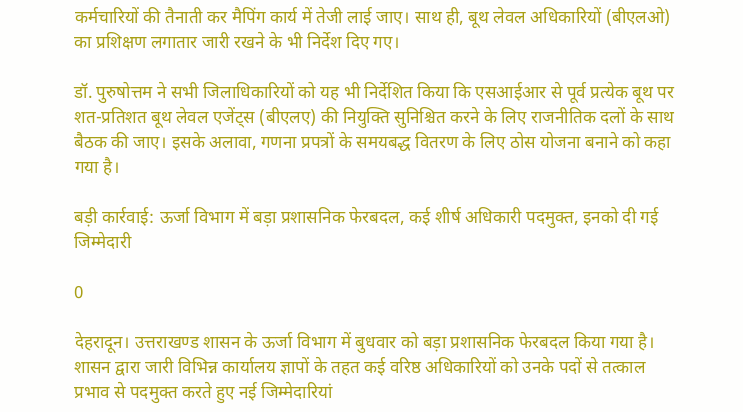कर्मचारियों की तैनाती कर मैपिंग कार्य में तेजी लाई जाए। साथ ही, बूथ लेवल अधिकारियों (बीएलओ) का प्रशिक्षण लगातार जारी रखने के भी निर्देश दिए गए।

डॉ. पुरुषोत्तम ने सभी जिलाधिकारियों को यह भी निर्देशित किया कि एसआईआर से पूर्व प्रत्येक बूथ पर शत-प्रतिशत बूथ लेवल एजेंट्स (बीएलए) की नियुक्ति सुनिश्चित करने के लिए राजनीतिक दलों के साथ बैठक की जाए। इसके अलावा, गणना प्रपत्रों के समयबद्ध वितरण के लिए ठोस योजना बनाने को कहा गया है।

बड़ी कार्रवाई: ऊर्जा विभाग में बड़ा प्रशासनिक फेरबदल, कई शीर्ष अधिकारी पदमुक्त, इनको दी गई जिम्मेदारी

0

देहरादून। उत्तराखण्ड शासन के ऊर्जा विभाग में बुधवार को बड़ा प्रशासनिक फेरबदल किया गया है। शासन द्वारा जारी विभिन्न कार्यालय ज्ञापों के तहत कई वरिष्ठ अधिकारियों को उनके पदों से तत्काल प्रभाव से पदमुक्त करते हुए नई जिम्मेदारियां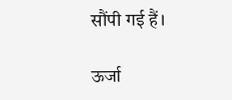सौंपी गई हैं।

ऊर्जा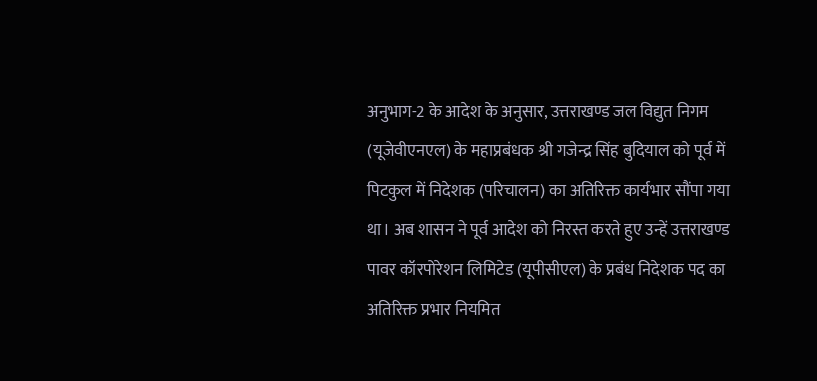अनुभाग-2 के आदेश के अनुसार, उत्तराखण्ड जल विद्युत निगम (यूजेवीएनएल) के महाप्रबंधक श्री गजेन्द्र सिंह बुदियाल को पूर्व में पिटकुल में निदेशक (परिचालन) का अतिरिक्त कार्यभार सौंपा गया था। अब शासन ने पूर्व आदेश को निरस्त करते हुए उन्हें उत्तराखण्ड पावर कॉरपोरेशन लिमिटेड (यूपीसीएल) के प्रबंध निदेशक पद का अतिरिक्त प्रभार नियमित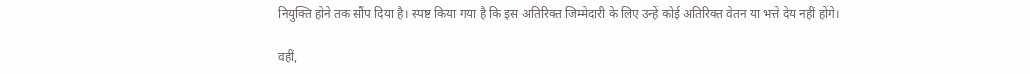नियुक्ति होने तक सौंप दिया है। स्पष्ट किया गया है कि इस अतिरिक्त जिम्मेदारी के लिए उन्हें कोई अतिरिक्त वेतन या भत्ते देय नहीं होंगे।

वहीं,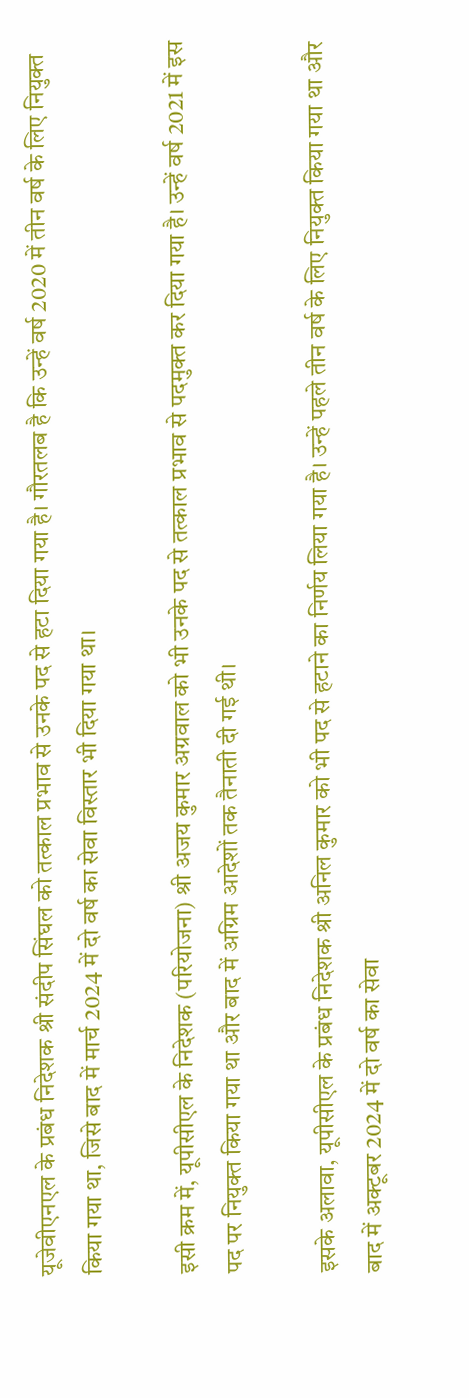यूजेवीएनएल के प्रबंध निदेशक श्री संदीप सिंघल को तत्काल प्रभाव से उनके पद से हटा दिया गया है। गौरतलब है कि उन्हें वर्ष 2020 में तीन वर्ष के लिए नियुक्त किया गया था, जिसे बाद में मार्च 2024 में दो वर्ष का सेवा विस्तार भी दिया गया था।

इसी क्रम में, यूपीसीएल के निदेशक (परियोजना) श्री अजय कुमार अग्रवाल को भी उनके पद से तत्काल प्रभाव से पदमुक्त कर दिया गया है। उन्हें वर्ष 2021 में इस पद पर नियुक्त किया गया था और बाद में अग्रिम आदेशों तक तैनाती दी गई थी।

इसके अलावा, यूपीसीएल के प्रबंध निदेशक श्री अनिल कुमार को भी पद से हटाने का निर्णय लिया गया है। उन्हें पहले तीन वर्ष के लिए नियुक्त किया गया था और बाद में अक्टूबर 2024 में दो वर्ष का सेवा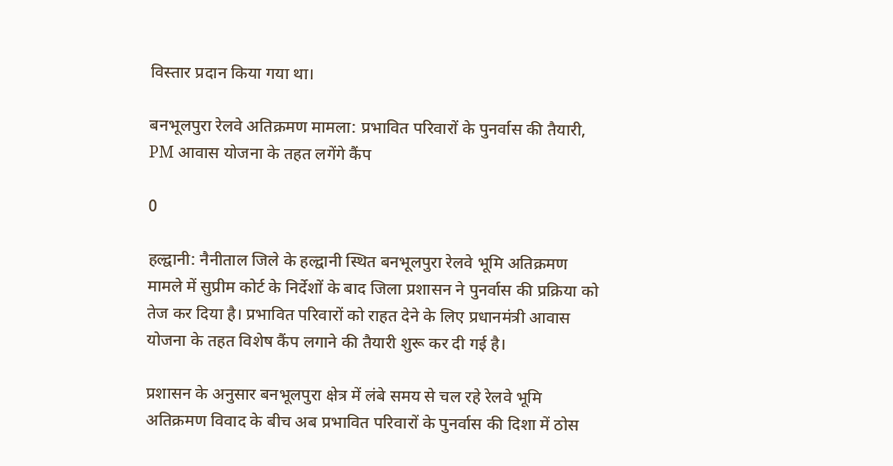विस्तार प्रदान किया गया था।

बनभूलपुरा रेलवे अतिक्रमण मामला: प्रभावित परिवारों के पुनर्वास की तैयारी, PM आवास योजना के तहत लगेंगे कैंप

0

हल्द्वानी: नैनीताल जिले के हल्द्वानी स्थित बनभूलपुरा रेलवे भूमि अतिक्रमण मामले में सुप्रीम कोर्ट के निर्देशों के बाद जिला प्रशासन ने पुनर्वास की प्रक्रिया को तेज कर दिया है। प्रभावित परिवारों को राहत देने के लिए प्रधानमंत्री आवास योजना के तहत विशेष कैंप लगाने की तैयारी शुरू कर दी गई है।

प्रशासन के अनुसार बनभूलपुरा क्षेत्र में लंबे समय से चल रहे रेलवे भूमि अतिक्रमण विवाद के बीच अब प्रभावित परिवारों के पुनर्वास की दिशा में ठोस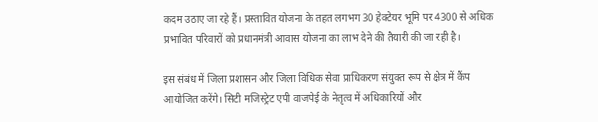कदम उठाए जा रहे हैं। प्रस्तावित योजना के तहत लगभग 30 हेक्टेयर भूमि पर 4300 से अधिक प्रभावित परिवारों को प्रधानमंत्री आवास योजना का लाभ देने की तैयारी की जा रही है।

इस संबंध में जिला प्रशासन और जिला विधिक सेवा प्राधिकरण संयुक्त रूप से क्षेत्र में कैंप आयोजित करेंगे। सिटी मजिस्ट्रेट एपी वाजपेई के नेतृत्व में अधिकारियों और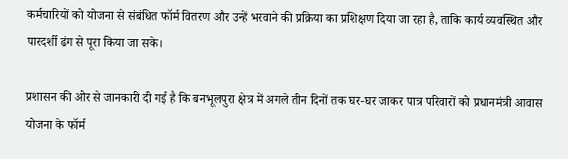कर्मचारियों को योजना से संबंधित फॉर्म वितरण और उन्हें भरवाने की प्रक्रिया का प्रशिक्षण दिया जा रहा है, ताकि कार्य व्यवस्थित और पारदर्शी ढंग से पूरा किया जा सके।

प्रशासन की ओर से जानकारी दी गई है कि बनभूलपुरा क्षेत्र में अगले तीन दिनों तक घर-घर जाकर पात्र परिवारों को प्रधानमंत्री आवास योजना के फॉर्म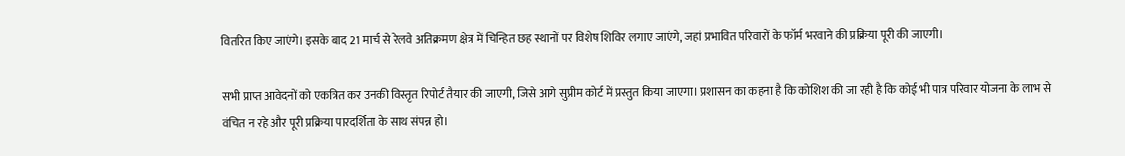वितरित किए जाएंगे। इसके बाद 21 मार्च से रेलवे अतिक्रमण क्षेत्र में चिन्हित छह स्थानों पर विशेष शिविर लगाए जाएंगे, जहां प्रभावित परिवारों के फॉर्म भरवाने की प्रक्रिया पूरी की जाएगी।

सभी प्राप्त आवेदनों को एकत्रित कर उनकी विस्तृत रिपोर्ट तैयार की जाएगी, जिसे आगे सुप्रीम कोर्ट में प्रस्तुत किया जाएगा। प्रशासन का कहना है कि कोशिश की जा रही है कि कोई भी पात्र परिवार योजना के लाभ से वंचित न रहे और पूरी प्रक्रिया पारदर्शिता के साथ संपन्न हो।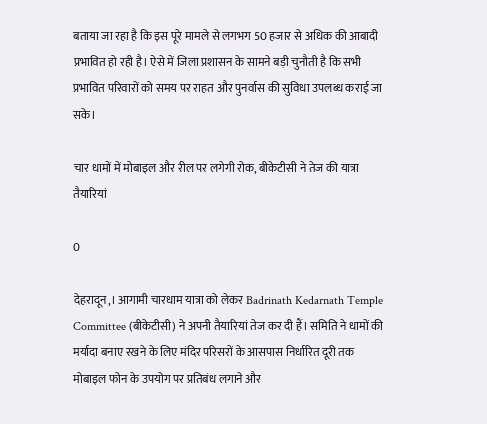बताया जा रहा है कि इस पूरे मामले से लगभग 50 हजार से अधिक की आबादी प्रभावित हो रही है। ऐसे में जिला प्रशासन के सामने बड़ी चुनौती है कि सभी प्रभावित परिवारों को समय पर राहत और पुनर्वास की सुविधा उपलब्ध कराई जा सके।

चार धामों में मोबाइल और रील पर लगेगी रोक, बीकेटीसी ने तेज की यात्रा तैयारियां

0

देहरादून,। आगामी चारधाम यात्रा को लेकर Badrinath Kedarnath Temple Committee (बीकेटीसी) ने अपनी तैयारियां तेज कर दी हैं। समिति ने धामों की मर्यादा बनाए रखने के लिए मंदिर परिसरों के आसपास निर्धारित दूरी तक मोबाइल फोन के उपयोग पर प्रतिबंध लगाने और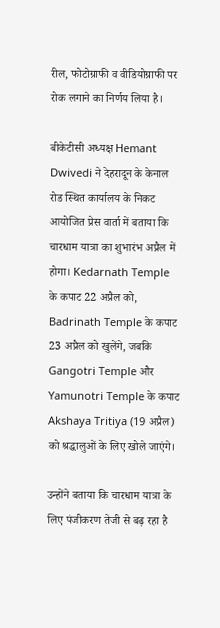रील, फोटोग्राफी व वीडियोग्राफी पर रोक लगाने का निर्णय लिया है।

बीकेटीसी अध्यक्ष Hemant Dwivedi ने देहरादून के केनाल रोड स्थित कार्यालय के निकट आयोजित प्रेस वार्ता में बताया कि चारधाम यात्रा का शुभारंभ अप्रैल में होगा। Kedarnath Temple के कपाट 22 अप्रैल को, Badrinath Temple के कपाट 23 अप्रैल को खुलेंगे, जबकि Gangotri Temple और Yamunotri Temple के कपाट Akshaya Tritiya (19 अप्रैल) को श्रद्धालुओं के लिए खोले जाएंगे।

उन्होंने बताया कि चारधाम यात्रा के लिए पंजीकरण तेजी से बढ़ रहा है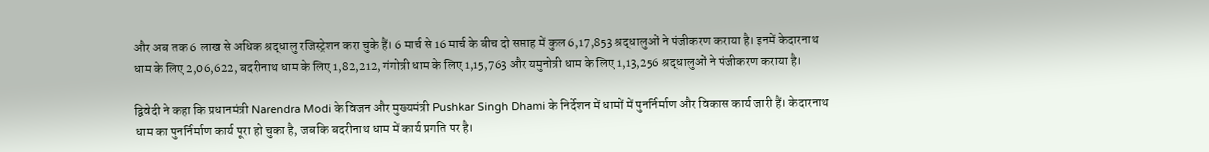और अब तक 6 लाख से अधिक श्रद्धालु रजिस्ट्रेशन करा चुके हैं। 6 मार्च से 16 मार्च के बीच दो सप्ताह में कुल 6,17,853 श्रद्धालुओं ने पंजीकरण कराया है। इनमें केदारनाथ धाम के लिए 2,06,622, बदरीनाथ धाम के लिए 1,82,212, गंगोत्री धाम के लिए 1,15,763 और यमुनोत्री धाम के लिए 1,13,256 श्रद्धालुओं ने पंजीकरण कराया है।

द्विवेदी ने कहा कि प्रधानमंत्री Narendra Modi के विजन और मुख्यमंत्री Pushkar Singh Dhami के निर्देशन में धामों में पुनर्निर्माण और विकास कार्य जारी हैं। केदारनाथ धाम का पुनर्निर्माण कार्य पूरा हो चुका है, जबकि बदरीनाथ धाम में कार्य प्रगति पर है।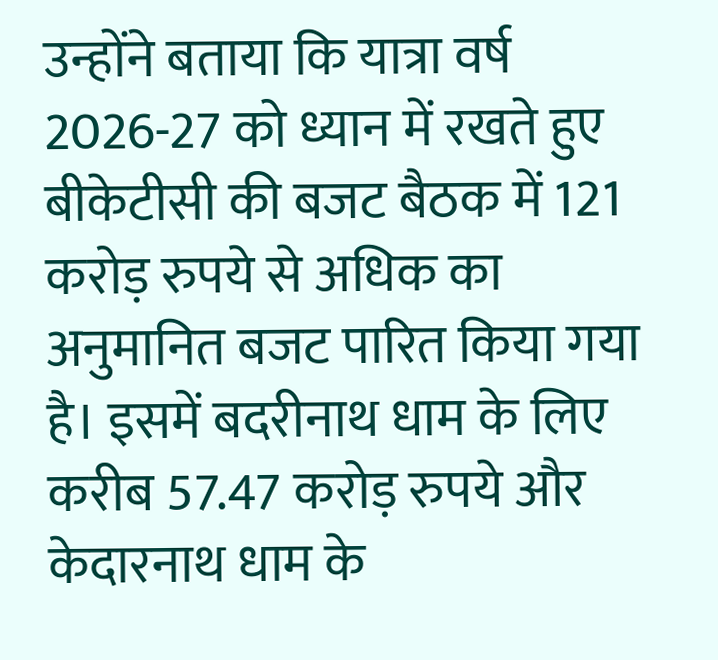उन्होंने बताया कि यात्रा वर्ष 2026-27 को ध्यान में रखते हुए बीकेटीसी की बजट बैठक में 121 करोड़ रुपये से अधिक का अनुमानित बजट पारित किया गया है। इसमें बदरीनाथ धाम के लिए करीब 57.47 करोड़ रुपये और केदारनाथ धाम के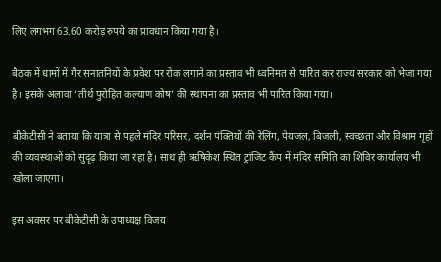लिए लगभग 63.60 करोड़ रुपये का प्रावधान किया गया है।

बैठक में धामों में गैर सनातनियों के प्रवेश पर रोक लगाने का प्रस्ताव भी ध्वनिमत से पारित कर राज्य सरकार को भेजा गया है। इसके अलावा ‘तीर्थ पुरोहित कल्याण कोष’ की स्थापना का प्रस्ताव भी पारित किया गया।

बीकेटीसी ने बताया कि यात्रा से पहले मंदिर परिसर, दर्शन पंक्तियों की रेलिंग, पेयजल, बिजली, स्वच्छता और विश्राम गृहों की व्यवस्थाओं को सुदृढ़ किया जा रहा है। साथ ही ऋषिकेश स्थित ट्रांजिट कैंप में मंदिर समिति का शिविर कार्यालय भी खोला जाएगा।

इस अवसर पर बीकेटीसी के उपाध्यक्ष विजय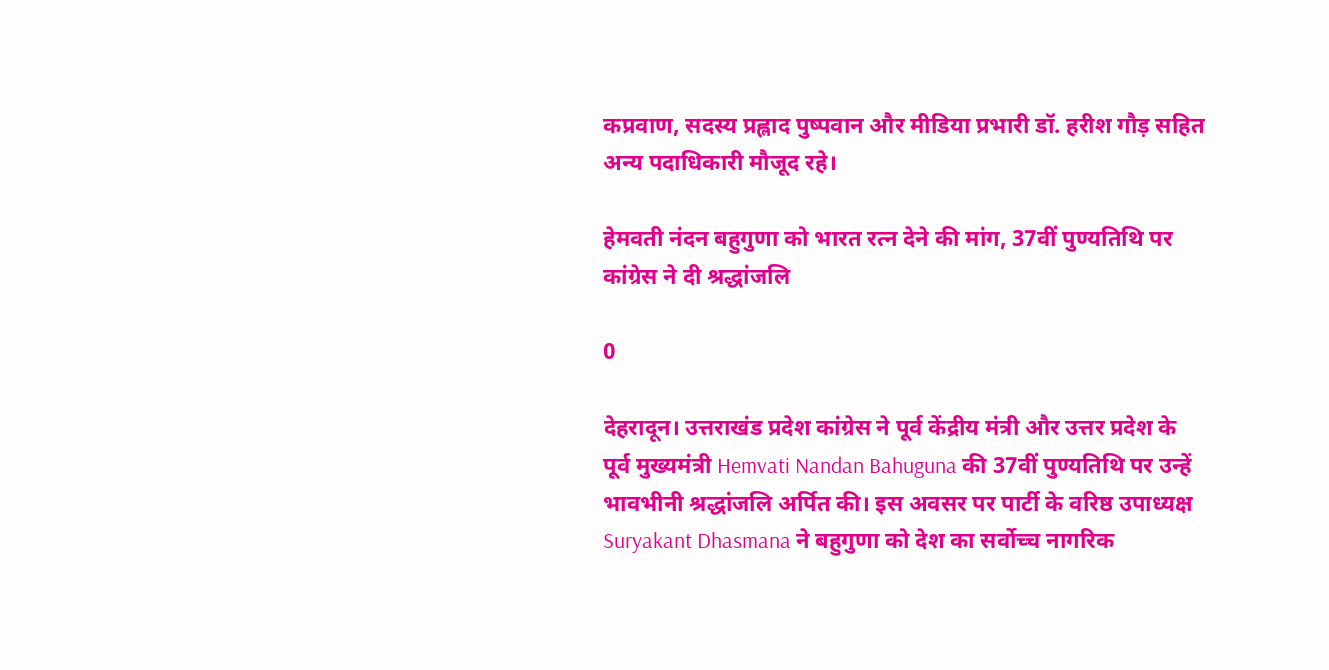कप्रवाण, सदस्य प्रह्लाद पुष्पवान और मीडिया प्रभारी डॉ. हरीश गौड़ सहित अन्य पदाधिकारी मौजूद रहे।

हेमवती नंदन बहुगुणा को भारत रत्न देने की मांग, 37वीं पुण्यतिथि पर कांग्रेस ने दी श्रद्धांजलि

0

देहरादून। उत्तराखंड प्रदेश कांग्रेस ने पूर्व केंद्रीय मंत्री और उत्तर प्रदेश के पूर्व मुख्यमंत्री Hemvati Nandan Bahuguna की 37वीं पुण्यतिथि पर उन्हें भावभीनी श्रद्धांजलि अर्पित की। इस अवसर पर पार्टी के वरिष्ठ उपाध्यक्ष Suryakant Dhasmana ने बहुगुणा को देश का सर्वोच्च नागरिक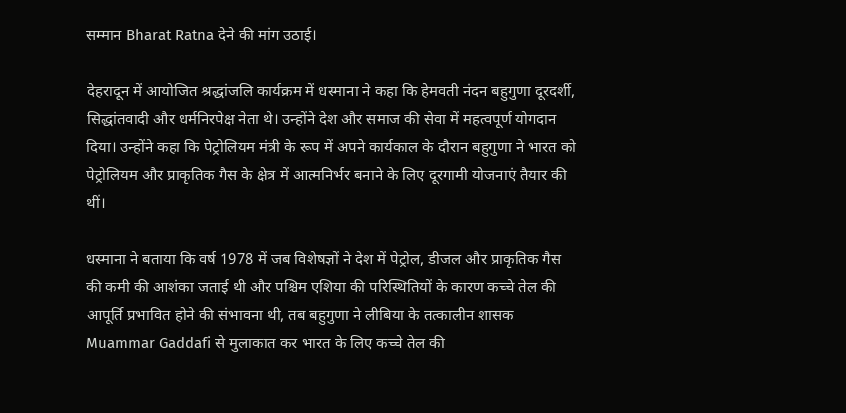सम्मान Bharat Ratna देने की मांग उठाई।

देहरादून में आयोजित श्रद्धांजलि कार्यक्रम में धस्माना ने कहा कि हेमवती नंदन बहुगुणा दूरदर्शी, सिद्धांतवादी और धर्मनिरपेक्ष नेता थे। उन्होंने देश और समाज की सेवा में महत्वपूर्ण योगदान दिया। उन्होंने कहा कि पेट्रोलियम मंत्री के रूप में अपने कार्यकाल के दौरान बहुगुणा ने भारत को पेट्रोलियम और प्राकृतिक गैस के क्षेत्र में आत्मनिर्भर बनाने के लिए दूरगामी योजनाएं तैयार की थीं।

धस्माना ने बताया कि वर्ष 1978 में जब विशेषज्ञों ने देश में पेट्रोल, डीजल और प्राकृतिक गैस की कमी की आशंका जताई थी और पश्चिम एशिया की परिस्थितियों के कारण कच्चे तेल की आपूर्ति प्रभावित होने की संभावना थी, तब बहुगुणा ने लीबिया के तत्कालीन शासक Muammar Gaddafi से मुलाकात कर भारत के लिए कच्चे तेल की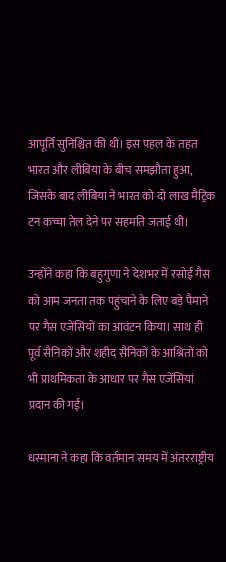आपूर्ति सुनिश्चित की थी। इस पहल के तहत भारत और लीबिया के बीच समझौता हुआ, जिसके बाद लीबिया ने भारत को दो लाख मैट्रिक टन कच्चा तेल देने पर सहमति जताई थी।

उन्होंने कहा कि बहुगुणा ने देशभर में रसोई गैस को आम जनता तक पहुंचाने के लिए बड़े पैमाने पर गैस एजेंसियों का आवंटन किया। साथ ही पूर्व सैनिकों और शहीद सैनिकों के आश्रितों को भी प्राथमिकता के आधार पर गैस एजेंसियां प्रदान की गईं।

धस्माना ने कहा कि वर्तमान समय में अंतरराष्ट्रीय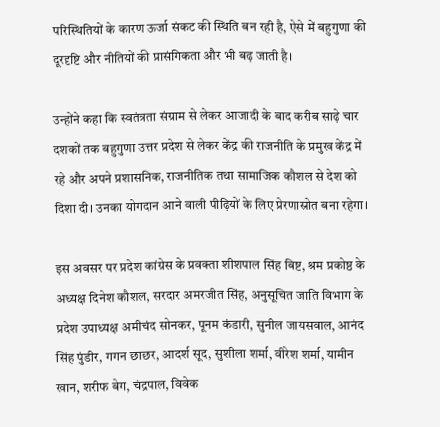परिस्थितियों के कारण ऊर्जा संकट की स्थिति बन रही है, ऐसे में बहुगुणा की दूरदृष्टि और नीतियों की प्रासंगिकता और भी बढ़ जाती है।

उन्होंने कहा कि स्वतंत्रता संग्राम से लेकर आजादी के बाद करीब साढ़े चार दशकों तक बहुगुणा उत्तर प्रदेश से लेकर केंद्र की राजनीति के प्रमुख केंद्र में रहे और अपने प्रशासनिक, राजनीतिक तथा सामाजिक कौशल से देश को दिशा दी। उनका योगदान आने वाली पीढ़ियों के लिए प्रेरणास्रोत बना रहेगा।

इस अवसर पर प्रदेश कांग्रेस के प्रवक्ता शीशपाल सिंह बिष्ट, श्रम प्रकोष्ठ के अध्यक्ष दिनेश कौशल, सरदार अमरजीत सिंह, अनुसूचित जाति विभाग के प्रदेश उपाध्यक्ष अमीचंद सोनकर, पूनम कंडारी, सुनील जायसवाल, आनंद सिंह पुंडीर, गगन छाछर, आदर्श सूद, सुशीला शर्मा, वीरेश शर्मा, यामीन खान, शरीफ बेग, चंद्रपाल, विवेक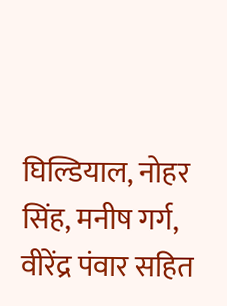घिल्डियाल, नोहर सिंह, मनीष गर्ग, वीरेंद्र पंवार सहित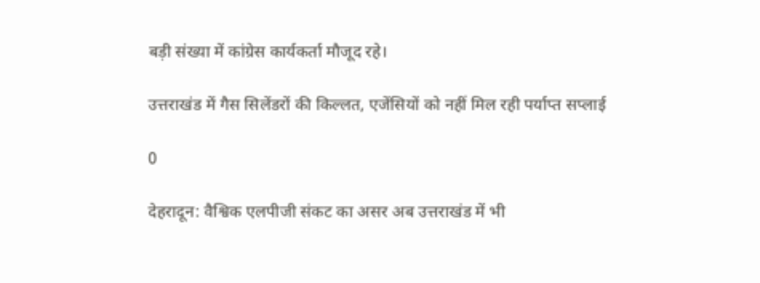बड़ी संख्या में कांग्रेस कार्यकर्ता मौजूद रहे।

उत्तराखंड में गैस सिलेंडरों की किल्लत, एजेंसियों को नहीं मिल रही पर्याप्त सप्लाई

0

देहरादून: वैश्विक एलपीजी संकट का असर अब उत्तराखंड में भी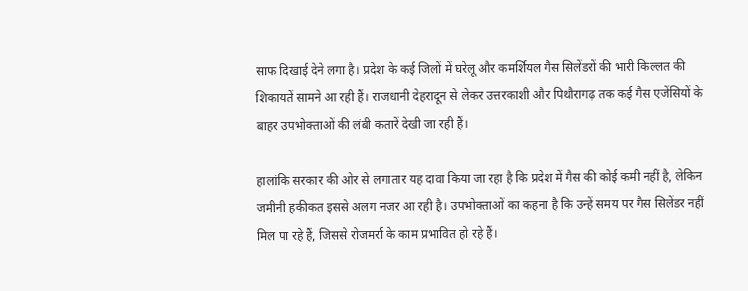साफ दिखाई देने लगा है। प्रदेश के कई जिलों में घरेलू और कमर्शियल गैस सिलेंडरों की भारी किल्लत की शिकायतें सामने आ रही हैं। राजधानी देहरादून से लेकर उत्तरकाशी और पिथौरागढ़ तक कई गैस एजेंसियों के बाहर उपभोक्ताओं की लंबी कतारें देखी जा रही हैं।

हालांकि सरकार की ओर से लगातार यह दावा किया जा रहा है कि प्रदेश में गैस की कोई कमी नहीं है, लेकिन जमीनी हकीकत इससे अलग नजर आ रही है। उपभोक्ताओं का कहना है कि उन्हें समय पर गैस सिलेंडर नहीं मिल पा रहे हैं, जिससे रोजमर्रा के काम प्रभावित हो रहे हैं।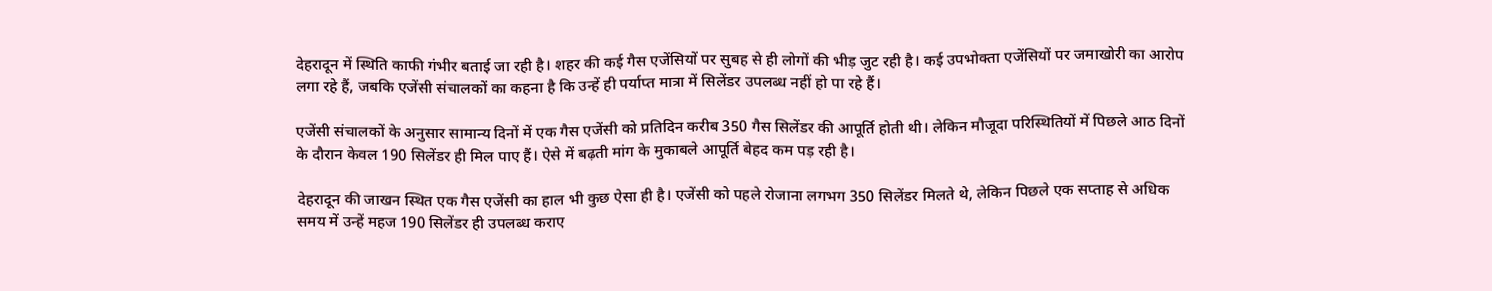देहरादून में स्थिति काफी गंभीर बताई जा रही है। शहर की कई गैस एजेंसियों पर सुबह से ही लोगों की भीड़ जुट रही है। कई उपभोक्ता एजेंसियों पर जमाखोरी का आरोप लगा रहे हैं, जबकि एजेंसी संचालकों का कहना है कि उन्हें ही पर्याप्त मात्रा में सिलेंडर उपलब्ध नहीं हो पा रहे हैं।

एजेंसी संचालकों के अनुसार सामान्य दिनों में एक गैस एजेंसी को प्रतिदिन करीब 350 गैस सिलेंडर की आपूर्ति होती थी। लेकिन मौजूदा परिस्थितियों में पिछले आठ दिनों के दौरान केवल 190 सिलेंडर ही मिल पाए हैं। ऐसे में बढ़ती मांग के मुकाबले आपूर्ति बेहद कम पड़ रही है।

देहरादून की जाखन स्थित एक गैस एजेंसी का हाल भी कुछ ऐसा ही है। एजेंसी को पहले रोजाना लगभग 350 सिलेंडर मिलते थे, लेकिन पिछले एक सप्ताह से अधिक समय में उन्हें महज 190 सिलेंडर ही उपलब्ध कराए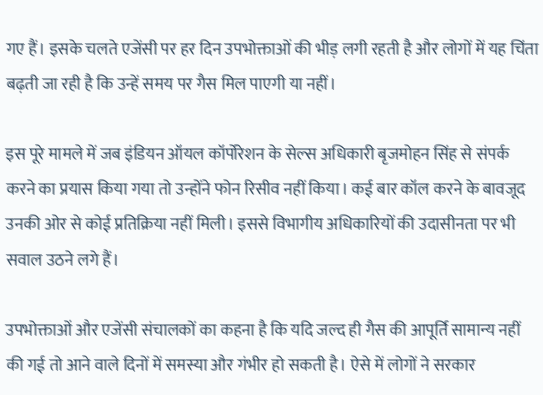गए हैं। इसके चलते एजेंसी पर हर दिन उपभोक्ताओं की भीड़ लगी रहती है और लोगों में यह चिंता बढ़ती जा रही है कि उन्हें समय पर गैस मिल पाएगी या नहीं।

इस पूरे मामले में जब इंडियन ऑयल कॉर्पोरेशन के सेल्स अधिकारी बृजमोहन सिंह से संपर्क करने का प्रयास किया गया तो उन्होंने फोन रिसीव नहीं किया। कई बार कॉल करने के बावजूद उनकी ओर से कोई प्रतिक्रिया नहीं मिली। इससे विभागीय अधिकारियों की उदासीनता पर भी सवाल उठने लगे हैं।

उपभोक्ताओं और एजेंसी संचालकों का कहना है कि यदि जल्द ही गैस की आपूर्ति सामान्य नहीं की गई तो आने वाले दिनों में समस्या और गंभीर हो सकती है। ऐसे में लोगों ने सरकार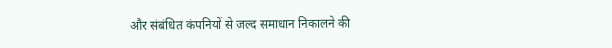और संबंधित कंपनियों से जल्द समाधान निकालने की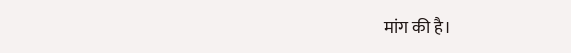मांग की है।